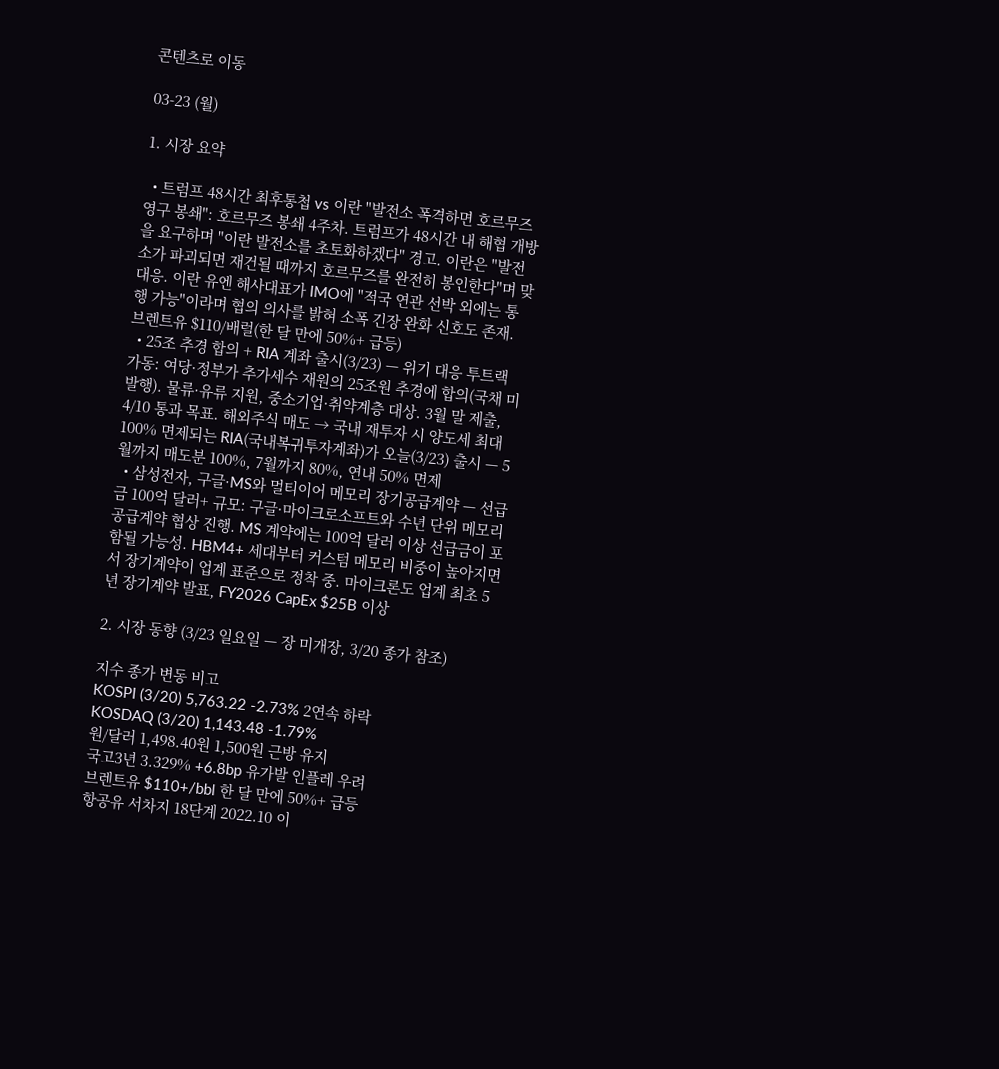콘텐츠로 이동

03-23 (월)

1. 시장 요약

  • 트럼프 48시간 최후통첩 vs 이란 "발전소 폭격하면 호르무즈 영구 봉쇄": 호르무즈 봉쇄 4주차. 트럼프가 48시간 내 해협 개방을 요구하며 "이란 발전소를 초토화하겠다" 경고. 이란은 "발전소가 파괴되면 재건될 때까지 호르무즈를 완전히 봉인한다"며 맞대응. 이란 유엔 해사대표가 IMO에 "적국 연관 선박 외에는 통행 가능"이라며 협의 의사를 밝혀 소폭 긴장 완화 신호도 존재. 브렌트유 $110/배럴(한 달 만에 50%+ 급등)
  • 25조 추경 합의 + RIA 계좌 출시(3/23) — 위기 대응 투트랙 가동: 여당·정부가 추가세수 재원의 25조원 추경에 합의(국채 미발행). 물류·유류 지원, 중소기업·취약계층 대상. 3월 말 제출, 4/10 통과 목표. 해외주식 매도 → 국내 재투자 시 양도세 최대 100% 면제되는 RIA(국내복귀투자계좌)가 오늘(3/23) 출시 — 5월까지 매도분 100%, 7월까지 80%, 연내 50% 면제
  • 삼성전자, 구글·MS와 멀티이어 메모리 장기공급계약 — 선급금 100억 달러+ 규모: 구글·마이크로소프트와 수년 단위 메모리 공급계약 협상 진행. MS 계약에는 100억 달러 이상 선급금이 포함될 가능성. HBM4+ 세대부터 커스텀 메모리 비중이 높아지면서 장기계약이 업계 표준으로 정착 중. 마이크론도 업계 최초 5년 장기계약 발표, FY2026 CapEx $25B 이상

2. 시장 동향 (3/23 일요일 — 장 미개장, 3/20 종가 참조)

지수 종가 변동 비고
KOSPI (3/20) 5,763.22 -2.73% 2연속 하락
KOSDAQ (3/20) 1,143.48 -1.79%
원/달러 1,498.40원 1,500원 근방 유지
국고3년 3.329% +6.8bp 유가발 인플레 우려
브렌트유 $110+/bbl 한 달 만에 50%+ 급등
항공유 서차지 18단계 2022.10 이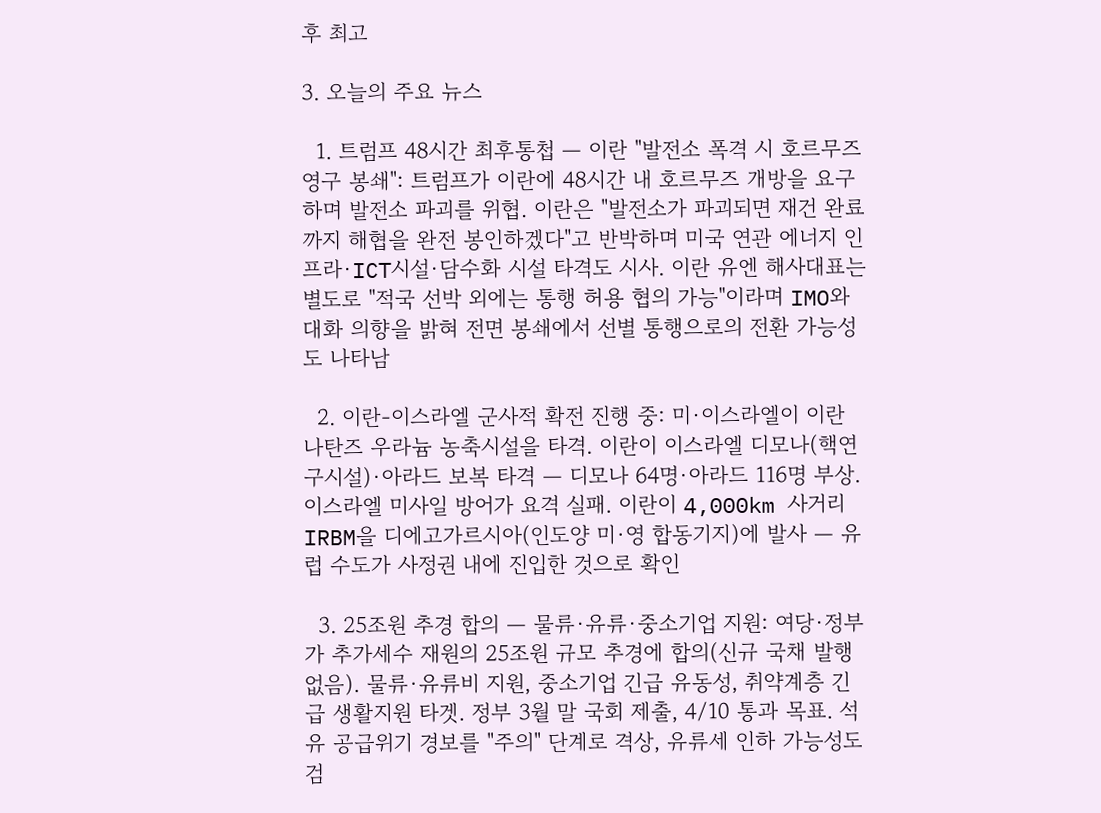후 최고

3. 오늘의 주요 뉴스

  1. 트럼프 48시간 최후통첩 — 이란 "발전소 폭격 시 호르무즈 영구 봉쇄": 트럼프가 이란에 48시간 내 호르무즈 개방을 요구하며 발전소 파괴를 위협. 이란은 "발전소가 파괴되면 재건 완료까지 해협을 완전 봉인하겠다"고 반박하며 미국 연관 에너지 인프라·ICT시설·담수화 시설 타격도 시사. 이란 유엔 해사대표는 별도로 "적국 선박 외에는 통행 허용 협의 가능"이라며 IMO와 대화 의향을 밝혀 전면 봉쇄에서 선별 통행으로의 전환 가능성도 나타남

  2. 이란-이스라엘 군사적 확전 진행 중: 미·이스라엘이 이란 나탄즈 우라늄 농축시설을 타격. 이란이 이스라엘 디모나(핵연구시설)·아라드 보복 타격 — 디모나 64명·아라드 116명 부상. 이스라엘 미사일 방어가 요격 실패. 이란이 4,000km 사거리 IRBM을 디에고가르시아(인도양 미·영 합동기지)에 발사 — 유럽 수도가 사정권 내에 진입한 것으로 확인

  3. 25조원 추경 합의 — 물류·유류·중소기업 지원: 여당·정부가 추가세수 재원의 25조원 규모 추경에 합의(신규 국채 발행 없음). 물류·유류비 지원, 중소기업 긴급 유동성, 취약계층 긴급 생활지원 타겟. 정부 3월 말 국회 제출, 4/10 통과 목표. 석유 공급위기 경보를 "주의" 단계로 격상, 유류세 인하 가능성도 검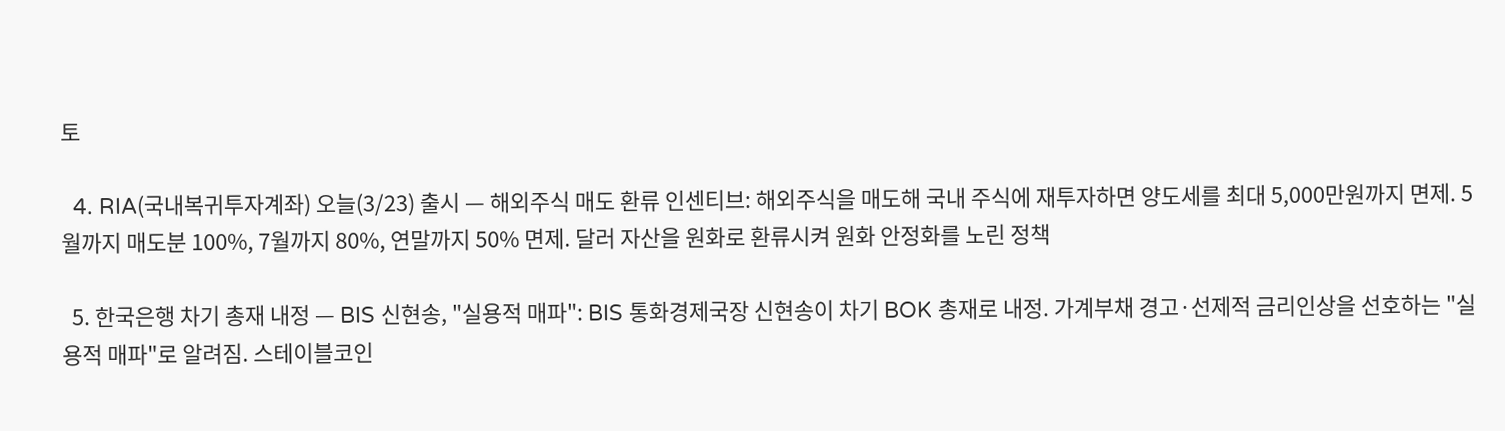토

  4. RIA(국내복귀투자계좌) 오늘(3/23) 출시 — 해외주식 매도 환류 인센티브: 해외주식을 매도해 국내 주식에 재투자하면 양도세를 최대 5,000만원까지 면제. 5월까지 매도분 100%, 7월까지 80%, 연말까지 50% 면제. 달러 자산을 원화로 환류시켜 원화 안정화를 노린 정책

  5. 한국은행 차기 총재 내정 — BIS 신현송, "실용적 매파": BIS 통화경제국장 신현송이 차기 BOK 총재로 내정. 가계부채 경고·선제적 금리인상을 선호하는 "실용적 매파"로 알려짐. 스테이블코인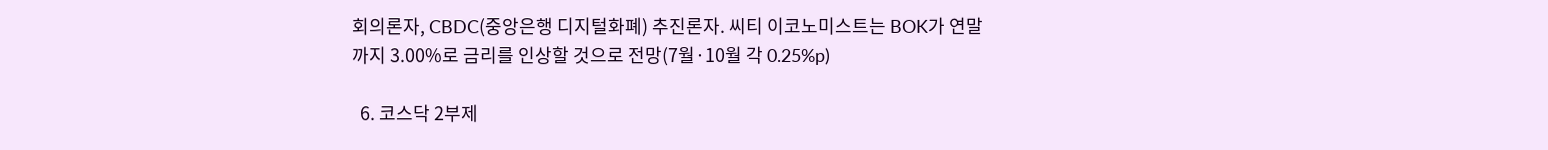회의론자, CBDC(중앙은행 디지털화폐) 추진론자. 씨티 이코노미스트는 BOK가 연말까지 3.00%로 금리를 인상할 것으로 전망(7월·10월 각 0.25%p)

  6. 코스닥 2부제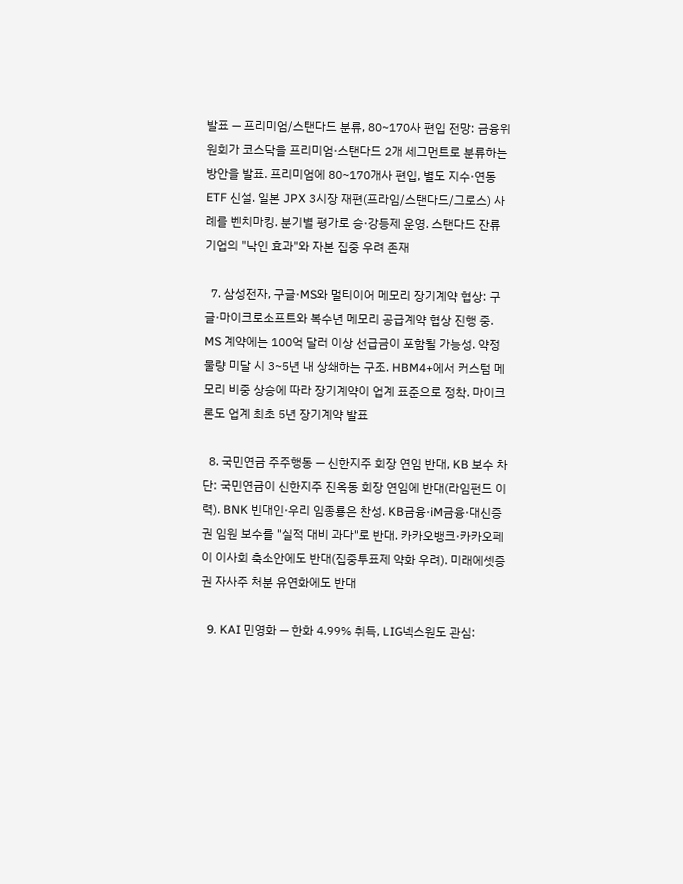발표 — 프리미엄/스탠다드 분류, 80~170사 편입 전망: 금융위원회가 코스닥을 프리미엄·스탠다드 2개 세그먼트로 분류하는 방안을 발표. 프리미엄에 80~170개사 편입, 별도 지수·연동 ETF 신설. 일본 JPX 3시장 재편(프라임/스탠다드/그로스) 사례를 벤치마킹. 분기별 평가로 승·강등제 운영. 스탠다드 잔류 기업의 "낙인 효과"와 자본 집중 우려 존재

  7. 삼성전자, 구글·MS와 멀티이어 메모리 장기계약 협상: 구글·마이크로소프트와 복수년 메모리 공급계약 협상 진행 중. MS 계약에는 100억 달러 이상 선급금이 포함될 가능성. 약정 물량 미달 시 3~5년 내 상쇄하는 구조. HBM4+에서 커스텀 메모리 비중 상승에 따라 장기계약이 업계 표준으로 정착. 마이크론도 업계 최초 5년 장기계약 발표

  8. 국민연금 주주행동 — 신한지주 회장 연임 반대, KB 보수 차단: 국민연금이 신한지주 진옥동 회장 연임에 반대(라임펀드 이력). BNK 빈대인·우리 임종룡은 찬성. KB금융·iM금융·대신증권 임원 보수를 "실적 대비 과다"로 반대. 카카오뱅크·카카오페이 이사회 축소안에도 반대(집중투표제 약화 우려). 미래에셋증권 자사주 처분 유연화에도 반대

  9. KAI 민영화 — 한화 4.99% 취득, LIG넥스원도 관심: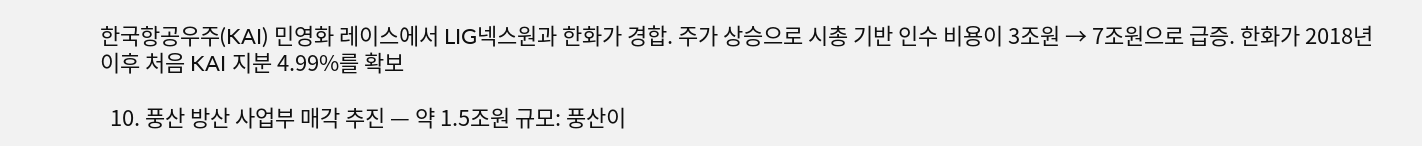한국항공우주(KAI) 민영화 레이스에서 LIG넥스원과 한화가 경합. 주가 상승으로 시총 기반 인수 비용이 3조원 → 7조원으로 급증. 한화가 2018년 이후 처음 KAI 지분 4.99%를 확보

  10. 풍산 방산 사업부 매각 추진 — 약 1.5조원 규모: 풍산이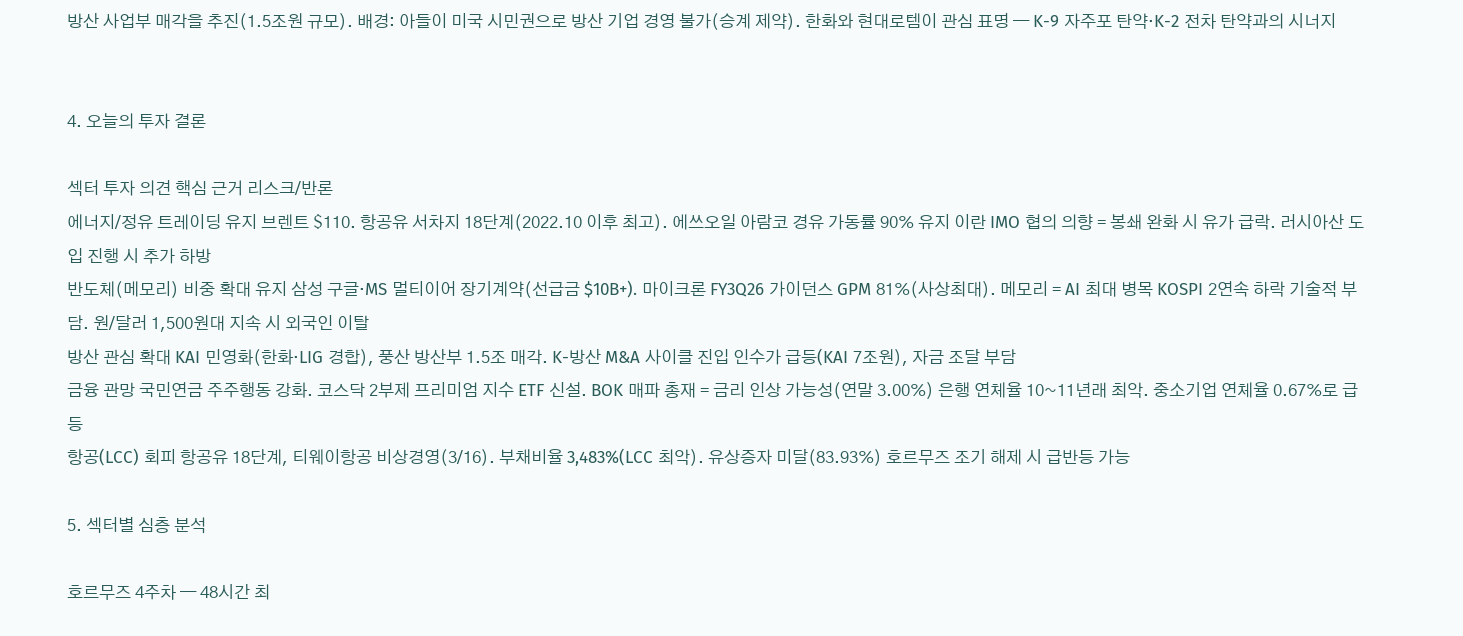방산 사업부 매각을 추진(1.5조원 규모). 배경: 아들이 미국 시민권으로 방산 기업 경영 불가(승계 제약). 한화와 현대로템이 관심 표명 — K-9 자주포 탄약·K-2 전차 탄약과의 시너지


4. 오늘의 투자 결론

섹터 투자 의견 핵심 근거 리스크/반론
에너지/정유 트레이딩 유지 브렌트 $110. 항공유 서차지 18단계(2022.10 이후 최고). 에쓰오일 아람코 경유 가동률 90% 유지 이란 IMO 협의 의향 = 봉쇄 완화 시 유가 급락. 러시아산 도입 진행 시 추가 하방
반도체(메모리) 비중 확대 유지 삼성 구글·MS 멀티이어 장기계약(선급금 $10B+). 마이크론 FY3Q26 가이던스 GPM 81%(사상최대). 메모리 = AI 최대 병목 KOSPI 2연속 하락 기술적 부담. 원/달러 1,500원대 지속 시 외국인 이탈
방산 관심 확대 KAI 민영화(한화·LIG 경합), 풍산 방산부 1.5조 매각. K-방산 M&A 사이클 진입 인수가 급등(KAI 7조원), 자금 조달 부담
금융 관망 국민연금 주주행동 강화. 코스닥 2부제 프리미엄 지수 ETF 신설. BOK 매파 총재 = 금리 인상 가능성(연말 3.00%) 은행 연체율 10~11년래 최악. 중소기업 연체율 0.67%로 급등
항공(LCC) 회피 항공유 18단계, 티웨이항공 비상경영(3/16). 부채비율 3,483%(LCC 최악). 유상증자 미달(83.93%) 호르무즈 조기 해제 시 급반등 가능

5. 섹터별 심층 분석

호르무즈 4주차 — 48시간 최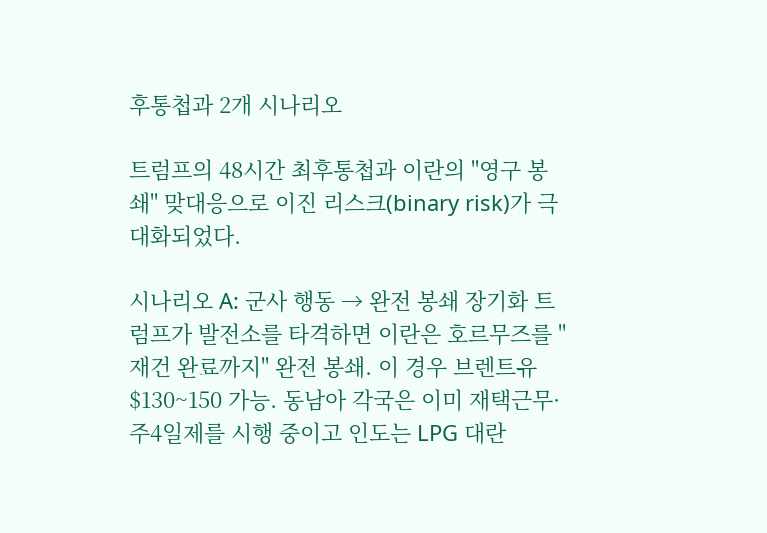후통첩과 2개 시나리오

트럼프의 48시간 최후통첩과 이란의 "영구 봉쇄" 맞대응으로 이진 리스크(binary risk)가 극대화되었다.

시나리오 A: 군사 행동 → 완전 봉쇄 장기화 트럼프가 발전소를 타격하면 이란은 호르무즈를 "재건 완료까지" 완전 봉쇄. 이 경우 브렌트유 $130~150 가능. 동남아 각국은 이미 재택근무·주4일제를 시행 중이고 인도는 LPG 대란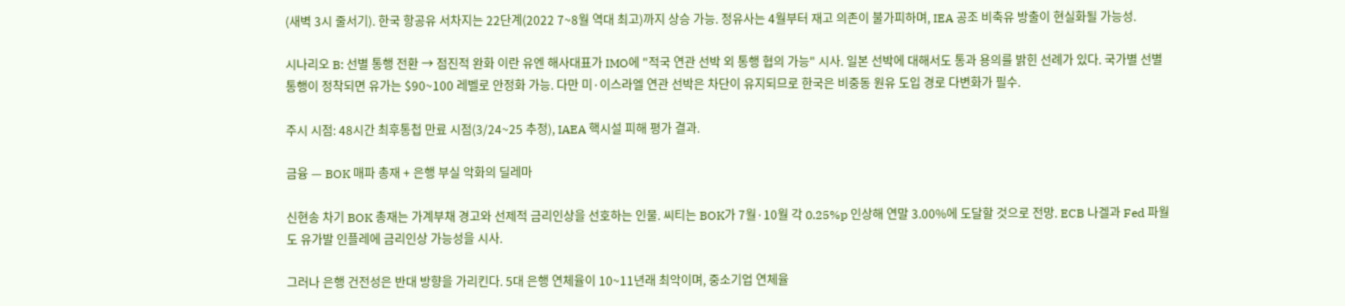(새벽 3시 줄서기). 한국 항공유 서차지는 22단계(2022 7~8월 역대 최고)까지 상승 가능. 정유사는 4월부터 재고 의존이 불가피하며, IEA 공조 비축유 방출이 현실화될 가능성.

시나리오 B: 선별 통행 전환 → 점진적 완화 이란 유엔 해사대표가 IMO에 "적국 연관 선박 외 통행 협의 가능" 시사. 일본 선박에 대해서도 통과 용의를 밝힌 선례가 있다. 국가별 선별 통행이 정착되면 유가는 $90~100 레벨로 안정화 가능. 다만 미·이스라엘 연관 선박은 차단이 유지되므로 한국은 비중동 원유 도입 경로 다변화가 필수.

주시 시점: 48시간 최후통첩 만료 시점(3/24~25 추정), IAEA 핵시설 피해 평가 결과.

금융 — BOK 매파 총재 + 은행 부실 악화의 딜레마

신현송 차기 BOK 총재는 가계부채 경고와 선제적 금리인상을 선호하는 인물. 씨티는 BOK가 7월·10월 각 0.25%p 인상해 연말 3.00%에 도달할 것으로 전망. ECB 나겔과 Fed 파월도 유가발 인플레에 금리인상 가능성을 시사.

그러나 은행 건전성은 반대 방향을 가리킨다. 5대 은행 연체율이 10~11년래 최악이며, 중소기업 연체율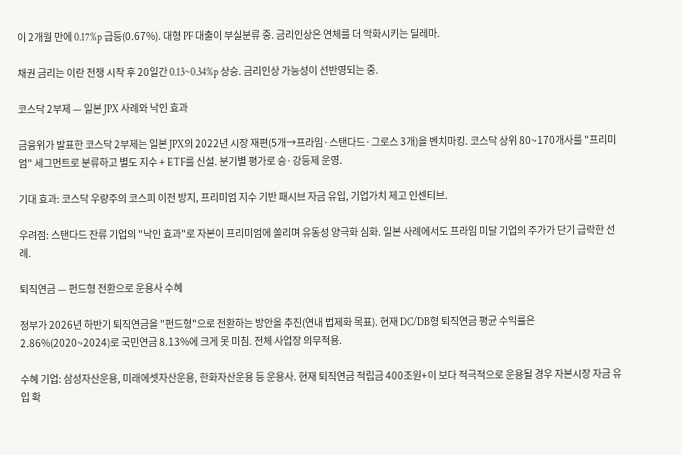이 2개월 만에 0.17%p 급등(0.67%). 대형 PF 대출이 부실분류 중. 금리인상은 연체를 더 악화시키는 딜레마.

채권 금리는 이란 전쟁 시작 후 20일간 0.13~0.34%p 상승. 금리인상 가능성이 선반영되는 중.

코스닥 2부제 — 일본 JPX 사례와 낙인 효과

금융위가 발표한 코스닥 2부제는 일본 JPX의 2022년 시장 재편(5개→프라임·스탠다드·그로스 3개)을 벤치마킹. 코스닥 상위 80~170개사를 "프리미엄" 세그먼트로 분류하고 별도 지수 + ETF를 신설. 분기별 평가로 승·강등제 운영.

기대 효과: 코스닥 우량주의 코스피 이전 방지, 프리미엄 지수 기반 패시브 자금 유입, 기업가치 제고 인센티브.

우려점: 스탠다드 잔류 기업의 "낙인 효과"로 자본이 프리미엄에 쏠리며 유동성 양극화 심화. 일본 사례에서도 프라임 미달 기업의 주가가 단기 급락한 선례.

퇴직연금 — 펀드형 전환으로 운용사 수혜

정부가 2026년 하반기 퇴직연금을 "펀드형"으로 전환하는 방안을 추진(연내 법제화 목표). 현재 DC/DB형 퇴직연금 평균 수익률은 2.86%(2020~2024)로 국민연금 8.13%에 크게 못 미침. 전체 사업장 의무적용.

수혜 기업: 삼성자산운용, 미래에셋자산운용, 한화자산운용 등 운용사. 현재 퇴직연금 적립금 400조원+이 보다 적극적으로 운용될 경우 자본시장 자금 유입 확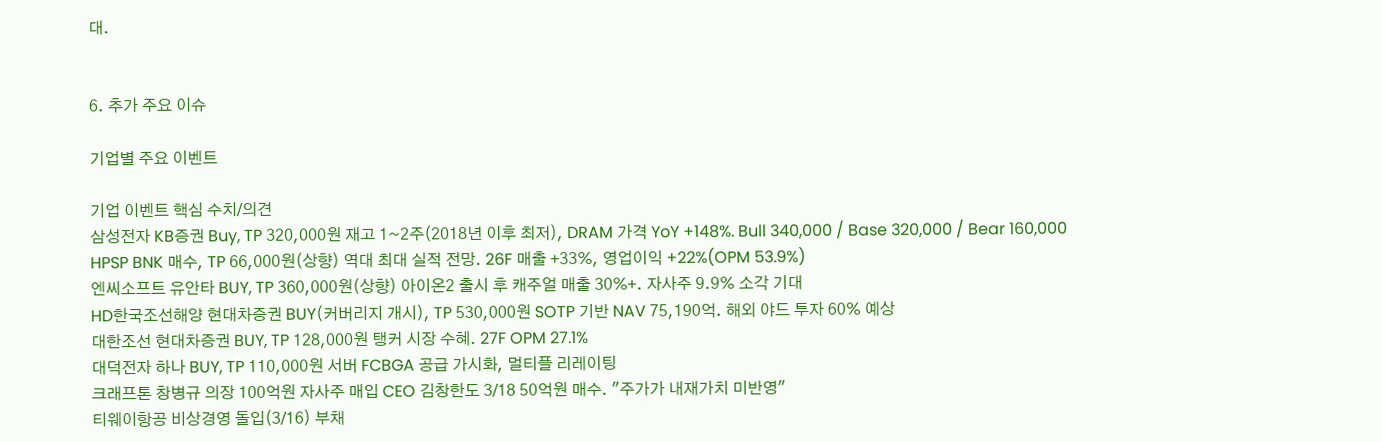대.


6. 추가 주요 이슈

기업별 주요 이벤트

기업 이벤트 핵심 수치/의견
삼성전자 KB증권 Buy, TP 320,000원 재고 1~2주(2018년 이후 최저), DRAM 가격 YoY +148%. Bull 340,000 / Base 320,000 / Bear 160,000
HPSP BNK 매수, TP 66,000원(상향) 역대 최대 실적 전망. 26F 매출 +33%, 영업이익 +22%(OPM 53.9%)
엔씨소프트 유안타 BUY, TP 360,000원(상향) 아이온2 출시 후 캐주얼 매출 30%+. 자사주 9.9% 소각 기대
HD한국조선해양 현대차증권 BUY(커버리지 개시), TP 530,000원 SOTP 기반 NAV 75,190억. 해외 야드 투자 60% 예상
대한조선 현대차증권 BUY, TP 128,000원 탱커 시장 수혜. 27F OPM 27.1%
대덕전자 하나 BUY, TP 110,000원 서버 FCBGA 공급 가시화, 멀티플 리레이팅
크래프톤 창병규 의장 100억원 자사주 매입 CEO 김창한도 3/18 50억원 매수. "주가가 내재가치 미반영"
티웨이항공 비상경영 돌입(3/16) 부채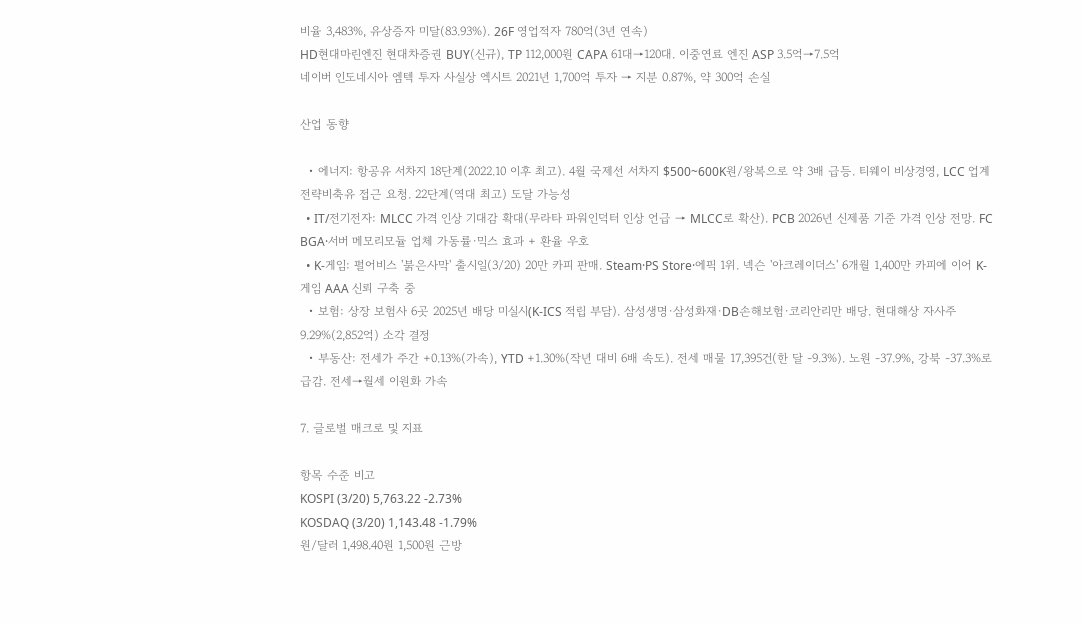비율 3,483%, 유상증자 미달(83.93%). 26F 영업적자 780억(3년 연속)
HD현대마린엔진 현대차증권 BUY(신규), TP 112,000원 CAPA 61대→120대. 이중연료 엔진 ASP 3.5억→7.5억
네이버 인도네시아 엠텍 투자 사실상 엑시트 2021년 1,700억 투자 → 지분 0.87%, 약 300억 손실

산업 동향

  • 에너지: 항공유 서차지 18단계(2022.10 이후 최고). 4월 국제선 서차지 $500~600K원/왕복으로 약 3배 급등. 티웨이 비상경영, LCC 업계 전략비축유 접근 요청. 22단계(역대 최고) 도달 가능성
  • IT/전기전자: MLCC 가격 인상 기대감 확대(무라타 파워인덕터 인상 언급 → MLCC로 확산). PCB 2026년 신제품 기준 가격 인상 전망. FC BGA·서버 메모리모듈 업체 가동률·믹스 효과 + 환율 우호
  • K-게임: 펄어비스 '붉은사막' 출시일(3/20) 20만 카피 판매. Steam·PS Store·에픽 1위. 넥슨 '아크레이더스' 6개월 1,400만 카피에 이어 K-게임 AAA 신뢰 구축 중
  • 보험: 상장 보험사 6곳 2025년 배당 미실시(K-ICS 적립 부담). 삼성생명·삼성화재·DB손해보험·코리안리만 배당. 현대해상 자사주 9.29%(2,852억) 소각 결정
  • 부동산: 전세가 주간 +0.13%(가속), YTD +1.30%(작년 대비 6배 속도). 전세 매물 17,395건(한 달 -9.3%). 노원 -37.9%, 강북 -37.3%로 급감. 전세→월세 이원화 가속

7. 글로벌 매크로 및 지표

항목 수준 비고
KOSPI (3/20) 5,763.22 -2.73%
KOSDAQ (3/20) 1,143.48 -1.79%
원/달러 1,498.40원 1,500원 근방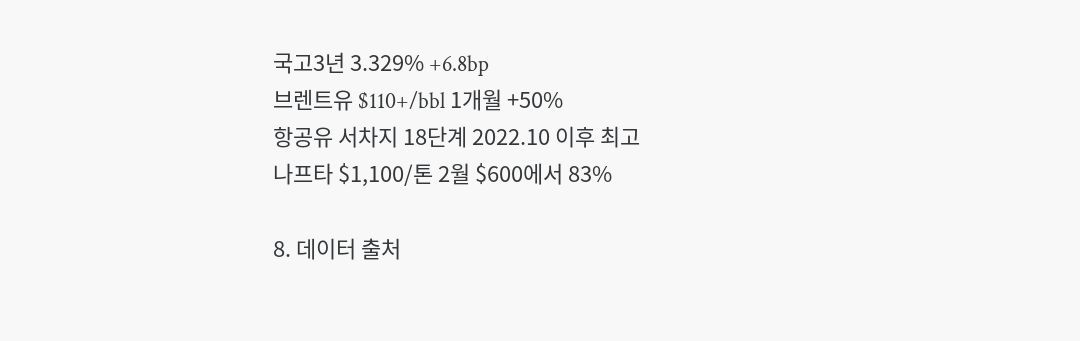국고3년 3.329% +6.8bp
브렌트유 $110+/bbl 1개월 +50%
항공유 서차지 18단계 2022.10 이후 최고
나프타 $1,100/톤 2월 $600에서 83%

8. 데이터 출처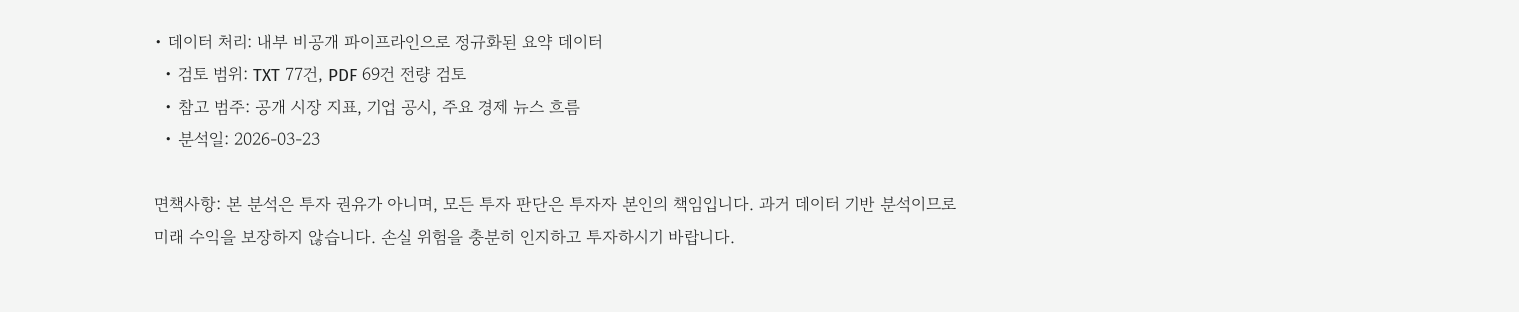• 데이터 처리: 내부 비공개 파이프라인으로 정규화된 요약 데이터
  • 검토 범위: TXT 77건, PDF 69건 전량 검토
  • 참고 범주: 공개 시장 지표, 기업 공시, 주요 경제 뉴스 흐름
  • 분석일: 2026-03-23

면책사항: 본 분석은 투자 권유가 아니며, 모든 투자 판단은 투자자 본인의 책임입니다. 과거 데이터 기반 분석이므로 미래 수익을 보장하지 않습니다. 손실 위험을 충분히 인지하고 투자하시기 바랍니다.